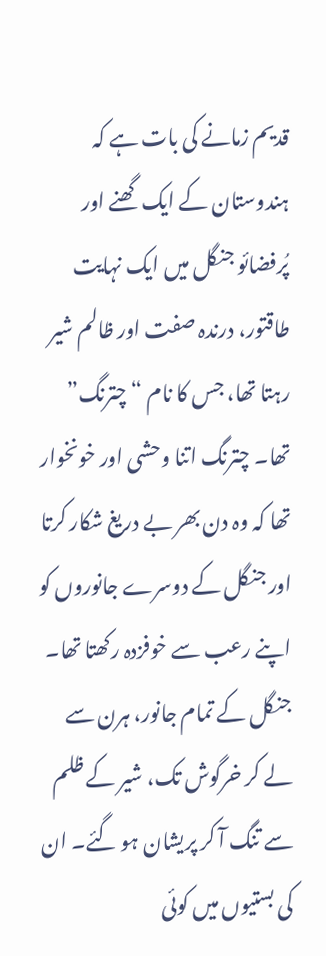قدیم زمانے کی بات ہے کہ ہندوستان کے ایک گھنے اور پُرفضائو جنگل میں ایک نہایت طاقتور، درندہ صفت اور ظالم شیر رہتا تھا، جس کا نام “چترنگ” تھا۔ چترنگ اتنا وحشی اور خونخوار تھا کہ وہ دن بھر بے دریغ شکار کرتا اور جنگل کے دوسرے جانوروں کو اپنے رعب سے خوفزدہ رکھتا تھا۔
جنگل کے تمام جانور، ہرن سے لے کر خرگوش تک، شیر کے ظلم سے تنگ آ کر پریشان ہو گئے۔ ان کی بستیوں میں کوئی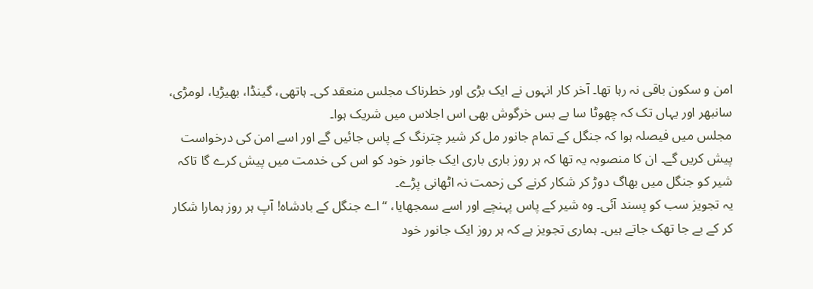امن و سکون باقی نہ رہا تھا۔ آخر کار انہوں نے ایک بڑی اور خطرناک مجلس منعقد کی۔ ہاتھی، گینڈا، بھیڑیا، لومڑی، سانبھر اور یہاں تک کہ چھوٹا سا بے بس خرگوش بھی اس اجلاس میں شریک ہوا۔
مجلس میں فیصلہ ہوا کہ جنگل کے تمام جانور مل کر شیر چترنگ کے پاس جائیں گے اور اسے امن کی درخواست پیش کریں گے۔ ان کا منصوبہ یہ تھا کہ ہر روز باری باری ایک جانور خود کو اس کی خدمت میں پیش کرے گا تاکہ شیر کو جنگل میں بھاگ دوڑ کر شکار کرنے کی زحمت نہ اٹھانی پڑے۔
یہ تجویز سب کو پسند آئی۔ وہ شیر کے پاس پہنچے اور اسے سمجھایا، “اے جنگل کے بادشاہ! آپ ہر روز ہمارا شکار کر کے بے جا تھک جاتے ہیں۔ ہماری تجویز ہے کہ ہر روز ایک جانور خود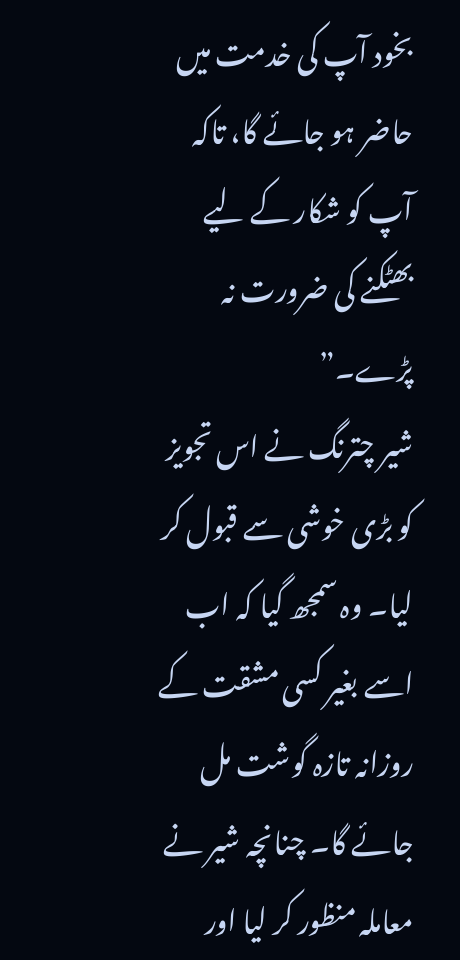بخود آپ کی خدمت میں حاضر ہو جائے گا، تاکہ آپ کو شکار کے لیے بھٹکنے کی ضرورت نہ پڑے۔”
شیر چترنگ نے اس تجویز کو بڑی خوشی سے قبول کر لیا۔ وہ سمجھ گیا کہ اب اسے بغیر کسی مشقت کے روزانہ تازہ گوشت مل جائے گا۔ چنانچہ شیر نے معاملہ منظور کر لیا اور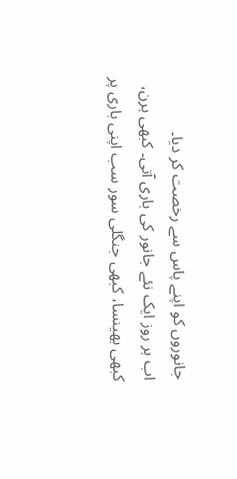جانوروں کو اپنے پاس سے رخصت کر دیا۔
اب ہر روز ایک نئے جانور کی باری آتی۔ کبھی ہرن، کبھی بھینسا، کبھی جنگلی سور سب اپنی باری پر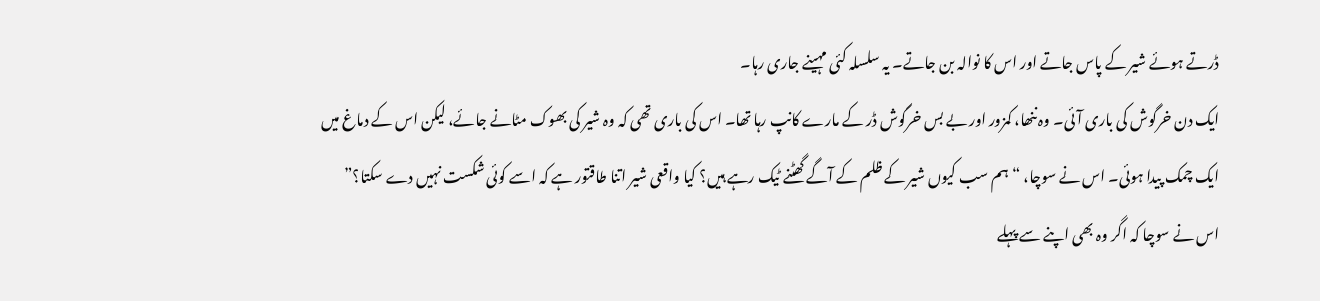ڈرتے ہوئے شیر کے پاس جاتے اور اس کا نوالہ بن جاتے۔ یہ سلسلہ کئی مہینے جاری رہا۔
ایک دن خرگوش کی باری آئی۔ وہ ننھا، کمزور اور بے بس خرگوش ڈر کے مارے کانپ رہا تھا۔ اس کی باری تھی کہ وہ شیر کی بھوک مٹانے جائے، لیکن اس کے دماغ میں ایک چمک پیدا ہوئی۔ اس نے سوچا، “ہم سب کیوں شیر کے ظلم کے آگے گھٹنے ٹیک رہے ہیں؟ کیا واقعی شیر اتنا طاقتور ہے کہ اسے کوئی شکست نہیں دے سکتا؟”
اس نے سوچا کہ اگر وہ بھی اپنے سے پہلے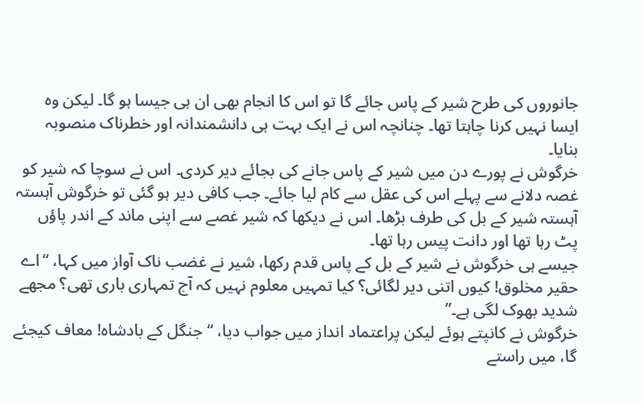جانوروں کی طرح شیر کے پاس جائے گا تو اس کا انجام بھی ان ہی جیسا ہو گا۔ لیکن وہ ایسا نہیں کرنا چاہتا تھا۔ چنانچہ اس نے ایک بہت ہی دانشمندانہ اور خطرناک منصوبہ بنایا۔
خرگوش نے پورے دن میں شیر کے پاس جانے کی بجائے دیر کردی۔ اس نے سوچا کہ شیر کو غصہ دلانے سے پہلے اس کی عقل سے کام لیا جائے۔ جب کافی دیر ہو گئی تو خرگوش آہستہ آہستہ شیر کے بل کی طرف بڑھا۔ اس نے دیکھا کہ شیر غصے سے اپنی ماند کے اندر پاؤں پٹ رہا تھا اور دانت پیس رہا تھا۔
جیسے ہی خرگوش نے شیر کے بل کے پاس قدم رکھا، شیر نے غضب ناک آواز میں کہا، “اے حقیر مخلوق! کیوں اتنی دیر لگائی؟ کیا تمہیں معلوم نہیں کہ آج تمہاری باری تھی؟ مجھے شدید بھوک لگی ہے۔”
خرگوش نے کانپتے ہوئے لیکن پراعتماد انداز میں جواب دیا، “جنگل کے بادشاہ! معاف کیجئے گا، میں راستے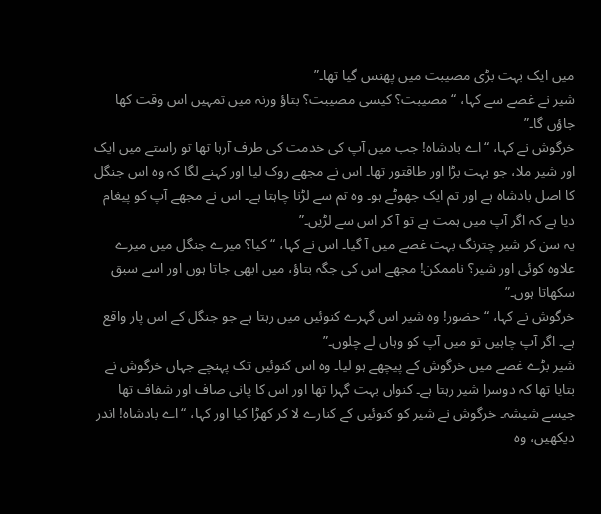میں ایک بہت بڑی مصیبت میں پھنس گیا تھا۔”
شیر نے غصے سے کہا، “مصیبت؟ کیسی مصیبت؟ بتاؤ ورنہ میں تمہیں اس وقت کھا جاؤں گا۔”
خرگوش نے کہا، “اے بادشاہ! جب میں آپ کی خدمت کی طرف آرہا تھا تو راستے میں ایک اور شیر ملا، جو بہت بڑا اور طاقتور تھا۔ اس نے مجھے روک لیا اور کہنے لگا کہ وہ اس جنگل کا اصل بادشاہ ہے اور تم ایک جھوٹے ہو۔ وہ تم سے لڑنا چاہتا ہے۔ اس نے مجھے آپ کو پیغام دیا ہے کہ اگر آپ میں ہمت ہے تو آ کر اس سے لڑیں۔”
یہ سن کر شیر چترنگ بہت غصے میں آ گیا۔ اس نے کہا، “کیا؟ میرے جنگل میں میرے علاوہ کوئی اور شیر؟ ناممکن! مجھے اس کی جگہ بتاؤ، میں ابھی جاتا ہوں اور اسے سبق سکھاتا ہوں۔”
خرگوش نے کہا، “حضور! وہ شیر اس گہرے کنوئیں میں رہتا ہے جو جنگل کے اس پار واقع ہے۔ اگر آپ چاہیں تو میں آپ کو وہاں لے چلوں۔”
شیر بڑے غصے میں خرگوش کے پیچھے ہو لیا۔ وہ اس کنوئیں تک پہنچے جہاں خرگوش نے بتایا تھا کہ دوسرا شیر رہتا ہے۔ کنواں بہت گہرا تھا اور اس کا پانی صاف اور شفاف تھا جیسے شیشہ۔ خرگوش نے شیر کو کنوئیں کے کنارے لا کر کھڑا کیا اور کہا، “اے بادشاہ! اندر دیکھیں، وہ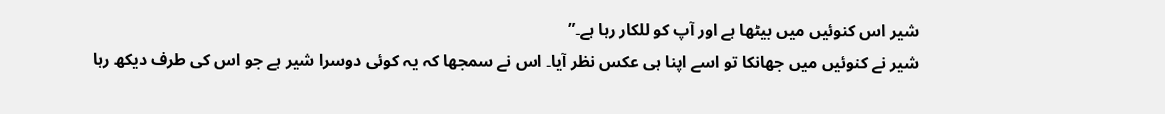شیر اس کنوئیں میں بیٹھا ہے اور آپ کو للکار رہا ہے۔”
شیر نے کنوئیں میں جھانکا تو اسے اپنا ہی عکس نظر آیا۔ اس نے سمجھا کہ یہ کوئی دوسرا شیر ہے جو اس کی طرف دیکھ رہا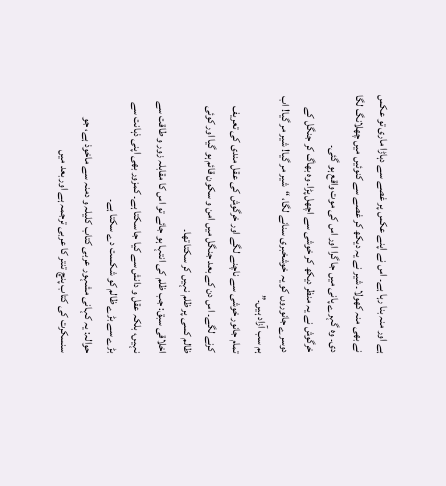ہے اور منہ بنا رہا ہے۔ اس نے اپنے عکس پر غصے سے دہاڑا ماری تو عکس نے بھی منہ کھولا۔ شیر نے یہ دیکھ کر غصے سے کنوئیں میں چھلانگ لگا دی۔ وہ گہرے پانی میں جا گرا اور اس کی موت واقع ہو گئی۔
خرگوش نے یہ منظر دیکھ کر خوشی سے اچھل پڑا۔ وہ بھاگ کر جنگل کے دوسرے جانوروں کو یہ خوشخبری سنانے لگا، “شیر مر گیا! شیر مر گیا! اب ہم سب آزاد ہیں۔”
تمام جانور خوشی سے ناچنے لگے اور خرگوش کی عقل مندی کی تعریف کرنے لگے۔ اس دن کے بعد جنگل میں امن و سکون قائم ہو گیا اور کوئی ظالم کسی پر ظلم نہیں کر سکتا تھا۔
اخلاقی سبق: جب ظلم کی انتہا ہو جائے تو اس کا مقابلہ زور و طاقت سے نہیں، بلکہ عقل و دانش سے کیا جا سکتا ہے۔ کمزور بھی اپنی ذہانت سے بڑے سے بڑے ظالم کو شکست دے سکتا ہے۔
حوالہ: یہ کہانی مشہور عربی کتاب کلیلہ و دمنہ سے ماخوذ ہے، جو سنسکرت کی کتاب پنچ تنتر کا عربی ترجمہ ہے اور بعد میں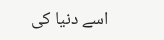اسے دنیا کی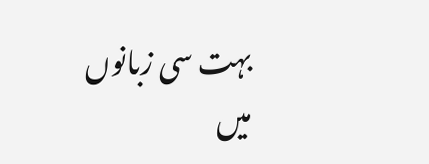بہت سی زبانوں میں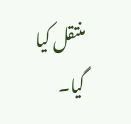منتقل کیا گیا۔